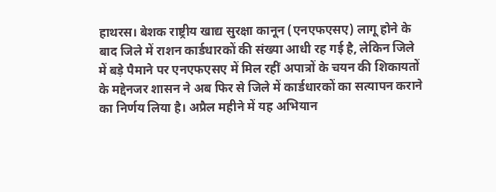हाथरस। बेशक राष्ट्रीय खाद्य सुरक्षा कानून (एनएफएसए) लागू होने के बाद जिले में राशन कार्डधारकों की संख्या आधी रह गई है, लेकिन जिले में बड़े पैमाने पर एनएफएसए में मिल रहीं अपात्रों के चयन की शिकायतों के मद्देनजर शासन ने अब फिर से जिले में कार्डधारकों का सत्यापन कराने का निर्णय लिया है। अप्रैल महीने में यह अभियान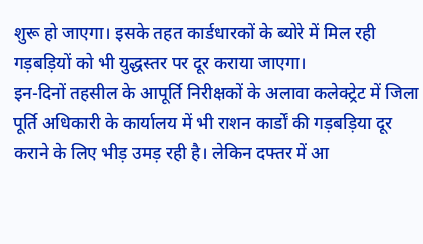शुरू हो जाएगा। इसके तहत कार्डधारकों के ब्योरे में मिल रही गड़बड़ियों को भी युद्धस्तर पर दूर कराया जाएगा।
इन-दिनों तहसील के आपूर्ति निरीक्षकों के अलावा कलेक्ट्रेट में जिला पूर्ति अधिकारी के कार्यालय में भी राशन कार्डों की गड़बड़िया दूर कराने के लिए भीड़ उमड़ रही है। लेकिन दफ्तर में आ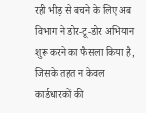रही भीड़ से बचने के लिए अब विभाग ने डोर-टू-डोर अभियान शुरू करने का फैसला किया है, जिसके तहत न केवल कार्डधारकों की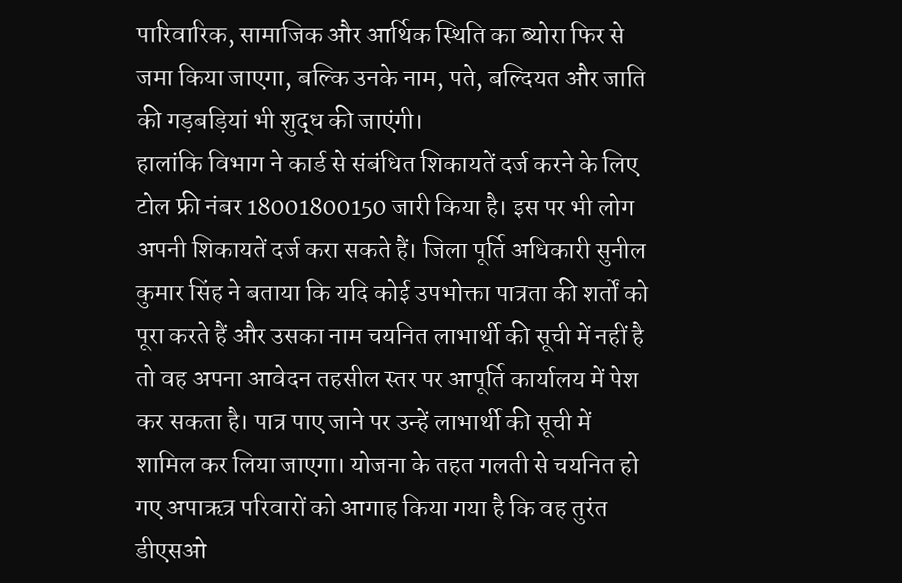पारिवारिक, सामाजिक और आर्थिक स्थिति का ब्योरा फिर से जमा किया जाएगा, बल्कि उनके नाम, पते, बल्दियत और जाति की गड़बड़ियां भी शुद्ध की जाएंगी।
हालांकि विभाग ने कार्ड से संबंधित शिकायतें दर्ज करने के लिए टोल फ्री नंबर 18001800150 जारी किया है। इस पर भी लोग अपनी शिकायतें दर्ज करा सकते हैं। जिला पूर्ति अधिकारी सुनील कुमार सिंह ने बताया कि यदि कोई उपभोक्ता पात्रता की शर्तों को पूरा करते हैं और उसका नाम चयनित लाभार्थी की सूची में नहीं है तो वह अपना आवेदन तहसील स्तर पर आपूर्ति कार्यालय में पेश कर सकता है। पात्र पाए जाने पर उन्हें लाभार्थी की सूची में शामिल कर लिया जाएगा। योजना के तहत गलती से चयनित हो गए अपाऋत्र परिवारों को आगाह किया गया है कि वह तुरंत डीएसओ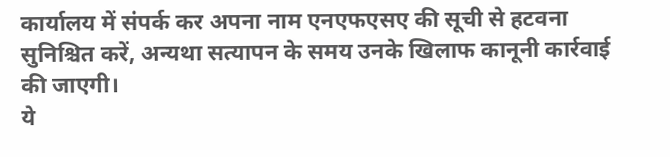कार्यालय में संपर्क कर अपना नाम एनएफएसए की सूची से हटवना सुनिश्चित करें, अन्यथा सत्यापन के समय उनके खिलाफ कानूनी कार्रवाई की जाएगी।
ये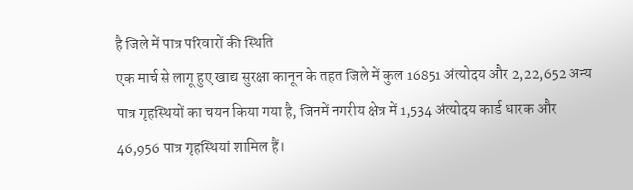है जिले में पात्र परिवारों की स्थिति
एक मार्च से लागू हुए खाद्य सुरक्षा कानून के तहत जिले में कुल 16851 अंत्योदय और 2,22,652 अन्य पात्र गृहस्थियों का चयन किया गया है, जिनमें नगरीय क्षेत्र में 1,534 अंत्योदय कार्ड धारक और 46,956 पात्र गृहस्थियां शामिल हैं।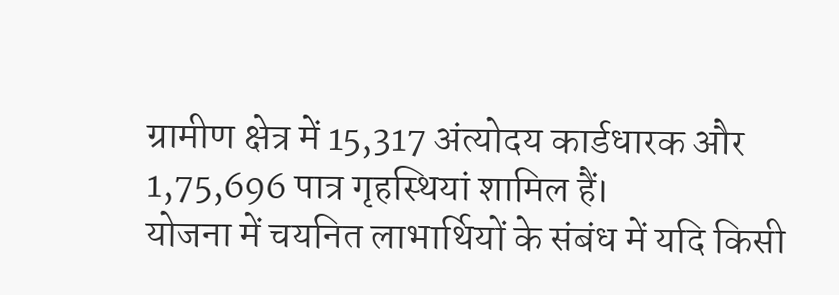ग्रामीण क्षेत्र में 15,317 अंत्योदय कार्डधारक और 1,75,696 पात्र गृहस्थियां शामिल हैं।
योजना में चयनित लाभार्थियों के संबंध में यदि किसी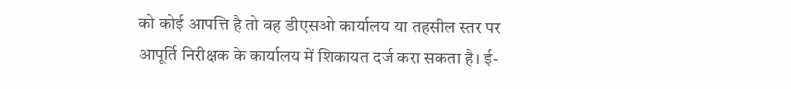को कोई आपत्ति है तो वह डीएसओ कार्यालय या तहसील स्तर पर आपूर्ति निरीक्षक के कार्यालय में शिकायत दर्ज करा सकता है। ई-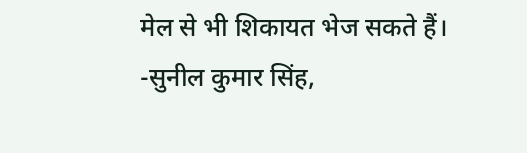मेल से भी शिकायत भेज सकते हैं।
-सुनील कुमार सिंह,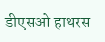डीएसओ हाथरस